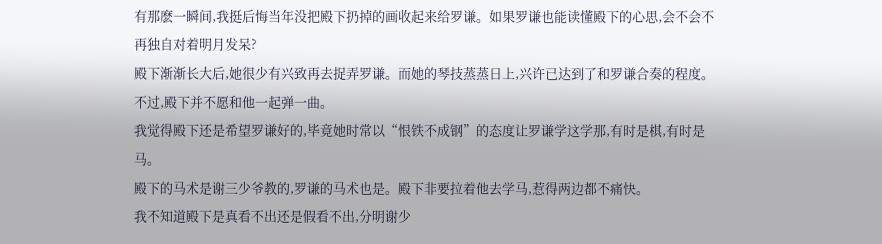有那麽一瞬间,我挺后悔当年没把殿下扔掉的画收起来给罗谦。如果罗谦也能读懂殿下的心思,会不会不再独自对着明月发呆?
殿下渐渐长大后,她很少有兴致再去捉弄罗谦。而她的琴技蒸蒸日上,兴许已达到了和罗谦合奏的程度。
不过,殿下并不愿和他一起弹一曲。
我觉得殿下还是希望罗谦好的,毕竟她时常以“恨铁不成钢”的态度让罗谦学这学那,有时是棋,有时是马。
殿下的马术是谢三少爷教的,罗谦的马术也是。殿下非要拉着他去学马,惹得两边都不痛快。
我不知道殿下是真看不出还是假看不出,分明谢少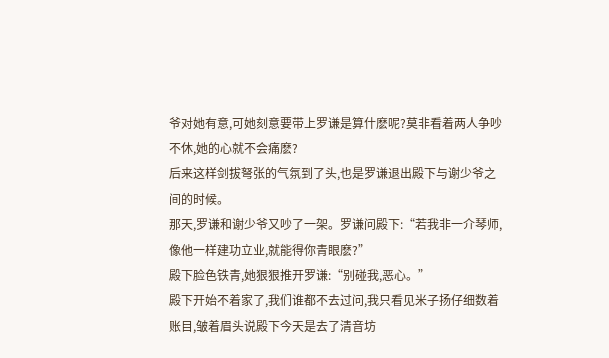爷对她有意,可她刻意要带上罗谦是算什麽呢?莫非看着两人争吵不休,她的心就不会痛麽?
后来这样剑拔弩张的气氛到了头,也是罗谦退出殿下与谢少爷之间的时候。
那天,罗谦和谢少爷又吵了一架。罗谦问殿下:“若我非一介琴师,像他一样建功立业,就能得你青眼麽?”
殿下脸色铁青,她狠狠推开罗谦:“别碰我,恶心。”
殿下开始不着家了,我们谁都不去过问,我只看见米子扬仔细数着账目,皱着眉头说殿下今天是去了清音坊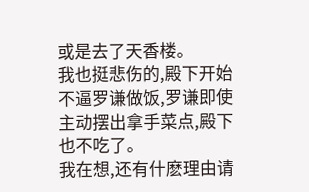或是去了天香楼。
我也挺悲伤的,殿下开始不逼罗谦做饭,罗谦即使主动摆出拿手菜点,殿下也不吃了。
我在想,还有什麽理由请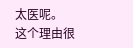太医呢。
这个理由很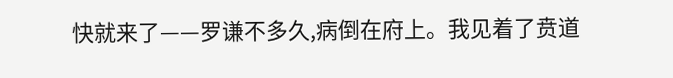快就来了——罗谦不多久,病倒在府上。我见着了贲道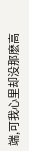端,可我心里却没那麽高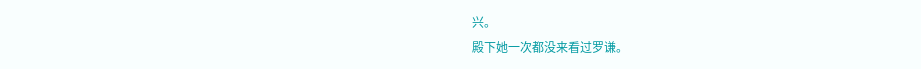兴。
殿下她一次都没来看过罗谦。